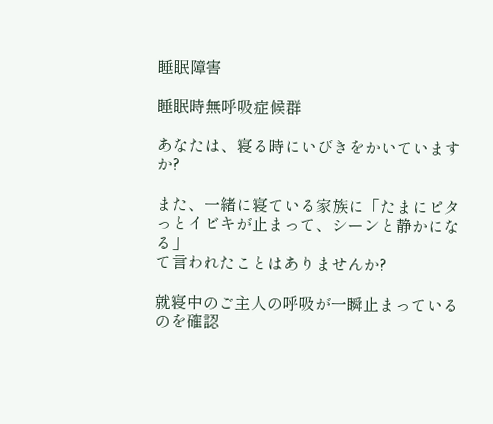睡眠障害

睡眠時無呼吸症候群

あなたは、寝る時にいびきをかいていますか?

また、一緒に寝ている家族に「たまにピタっとイビキが止まって、シーンと静かになる」
て言われたことはありませんか?

就寝中のご主人の呼吸が一瞬止まっているのを確認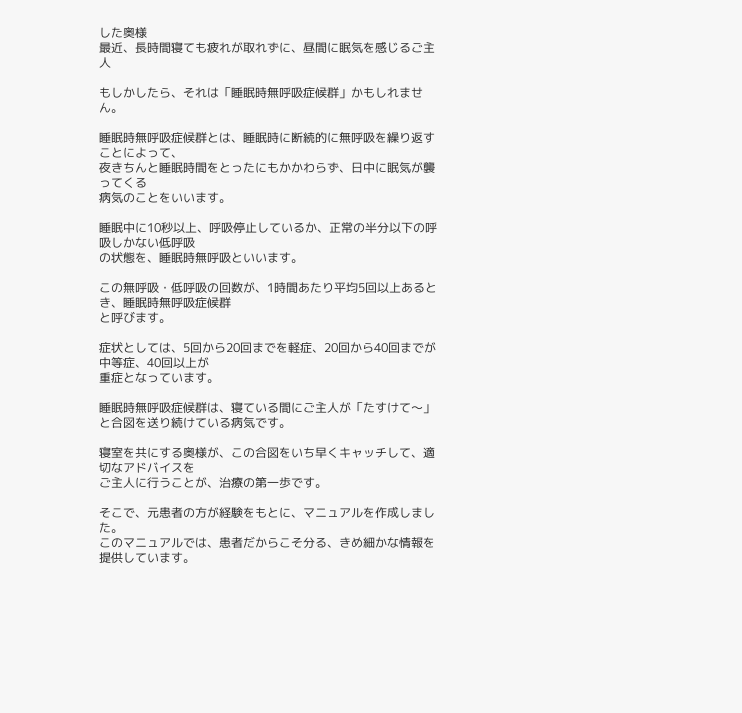した奥様
最近、長時間寝ても疲れが取れずに、昼間に眠気を感じるご主人

もしかしたら、それは「睡眠時無呼吸症候群」かもしれません。

睡眠時無呼吸症候群とは、睡眠時に断続的に無呼吸を繰り返すことによって、
夜きちんと睡眠時間をとったにもかかわらず、日中に眠気が襲ってくる
病気のことをいいます。

睡眠中に10秒以上、呼吸停止しているか、正常の半分以下の呼吸しかない低呼吸
の状態を、睡眠時無呼吸といいます。

この無呼吸・低呼吸の回数が、1時間あたり平均5回以上あるとき、睡眠時無呼吸症候群
と呼びます。

症状としては、5回から20回までを軽症、20回から40回までが中等症、40回以上が
重症となっています。

睡眠時無呼吸症候群は、寝ている間にご主人が「たすけて〜」
と合図を送り続けている病気です。

寝室を共にする奥様が、この合図をいち早くキャッチして、適切なアドバイスを
ご主人に行うことが、治療の第一歩です。

そこで、元患者の方が経験をもとに、マニュアルを作成しました。
このマニュアルでは、患者だからこそ分る、きめ細かな情報を提供しています。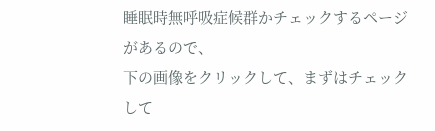睡眠時無呼吸症候群かチェックするページがあるので、
下の画像をクリックして、まずはチェックして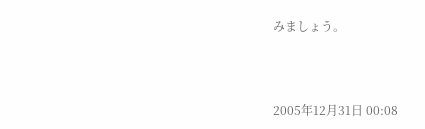みましょう。



2005年12月31日 00:08